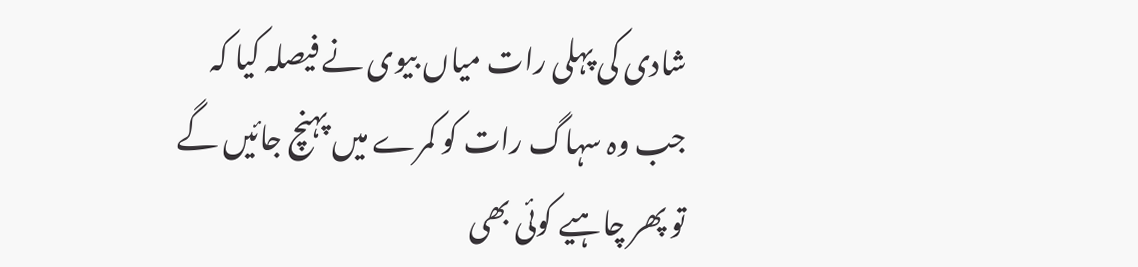شادی کی پہلی رات میاں بیوی نے فیصلہ کیا کہ جب وہ سہاگ رات کو کمرے میں پہنچ جائیں گے تو پھر چاہیے کوئی بھی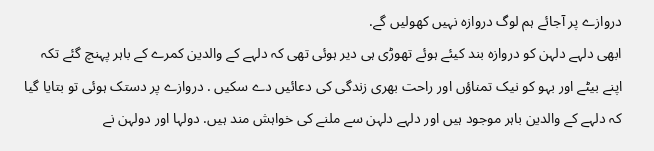دروازے پر آجائے ہم لوگ دروازہ نہیں کھولیں گے.
ابھی دلہے دلہن کو دروازہ بند کیئے ہوئے تھوڑی ہی دیر ہوئی تھی کہ دلہے کے والدین کمرے کے باہر پہنچ گئے تکہ اپنے بیٹے اور بہو کو نیک تمناؤں اور راحت بھری زندگی کی دعائیں دے سکیں . دروازے پر دستک ہوئی تو بتایا گیا کہ دلہے کے والدین باہر موجود ہیں اور دلہے دلہن سے ملنے کی خواہش مند ہیں. دولہا اور دولہن نے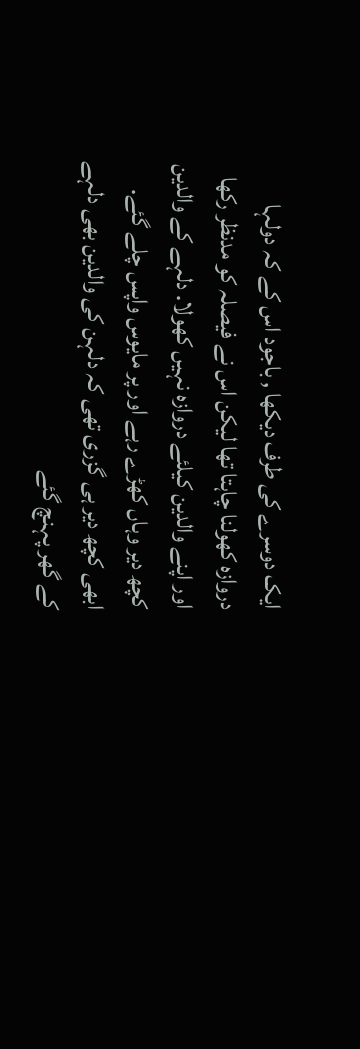ایک دوسرے کی طرف دیکھا , باجود اس کے کہ دولہا دروازہ کھولنا چاہتا تھا لیکن اس نے فیصلہ کو مدنظر رکھا اور اپنے والدین کیلئے دروازہ نہیں کھولا. دلہے کے والدین کچھ دیر وہاں کھڑے رہے اور پر مایوس واپس چلے گئے.
ابھی کچھ دیر ہی گزری تھی کہ دلہن کی والدین بھی دلہے کے گھر پہنچ گئے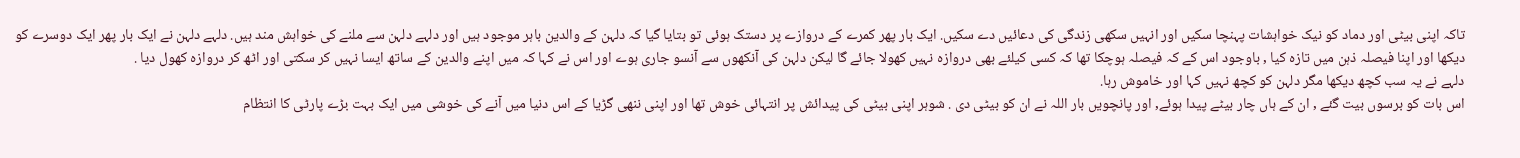تاکہ اپنی بیٹی اور دماد کو نیک خواہشات پہنچا سکیں اور انہیں سکھی زندگی کی دعائیں دے سکیں. ایک بار پھر کمرے کے دروازے پر دستک ہوئی تو بتایا گیا کہ دلہن کے والدین باہر موجود ہیں اور دلہے دلہن سے ملنے کی خواہش مند ہیں. دلہے دلہن نے ایک بار پھر ایک دوسرے کو دیکھا اور اپنا فیصلہ ذہن میں تازہ کیا , باوجود اس کے کہ فیصلہ ہوچکا تھا کہ کسی کیلئے بھی دروازہ نہیں کھولا جائے گا لیکن دلہن کی آنکھوں سے آنسو جاری ہوے اور اس نے کہا کہ میں اپنے والدین کے ساتھ ایسا نہیں کر سکتی اور اٹھ کر دروازہ کھول دیا .
دلہے نے یہ سب کچھ دیکھا مگر دلہن کو کچھ نہیں کہا اور خاموش رہا.
اس بات کو برسوں بیت گئے , ان کے ہاں چار بیٹے پیدا ہوئے, اور پانچویں بار اللہ نے ان کو بیٹی دی . شوہر اپنی بیٹی کی پیدائش پر انتہائی خوش تھا اور اپنی ننھی گڑیا کے اس دنیا میں آنے کی خوشی میں ایک بہت بڑے پارٹی کا انتظام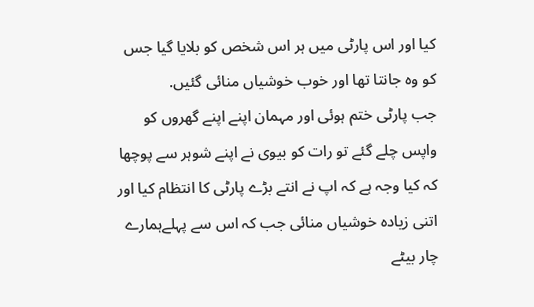کیا اور اس پارٹی میں ہر اس شخص کو بلایا گیا جس کو وہ جانتا تھا اور خوب خوشیاں منائی گئیں.
جب پارٹی ختم ہوئی اور مہمان اپنے اپنے گھروں کو واپس چلے گئے تو رات کو بیوی نے اپنے شوہر سے پوچھا کہ کیا وجہ ہے کہ اپ نے انتے بڑے پارٹی کا انتظام کیا اور اتنی زیادہ خوشیاں منائی جب کہ اس سے پہلےہمارے چار بیٹے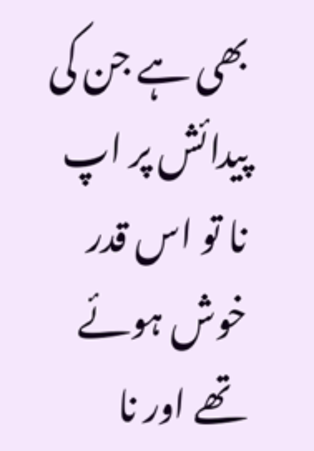بھی ہے جن کی پیدائش پر اپ نا تو اس قدر خوش ہوئے تھے اور نا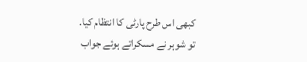کبھی اس طرح پارٹی کا انتظام کیا.
تو شوہر نے مسکراتے ہوئے جواب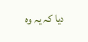دیا کہ یہ وہ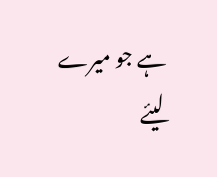ہے جو میرے لیئے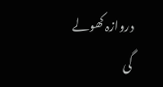دروازہ کھولے گی